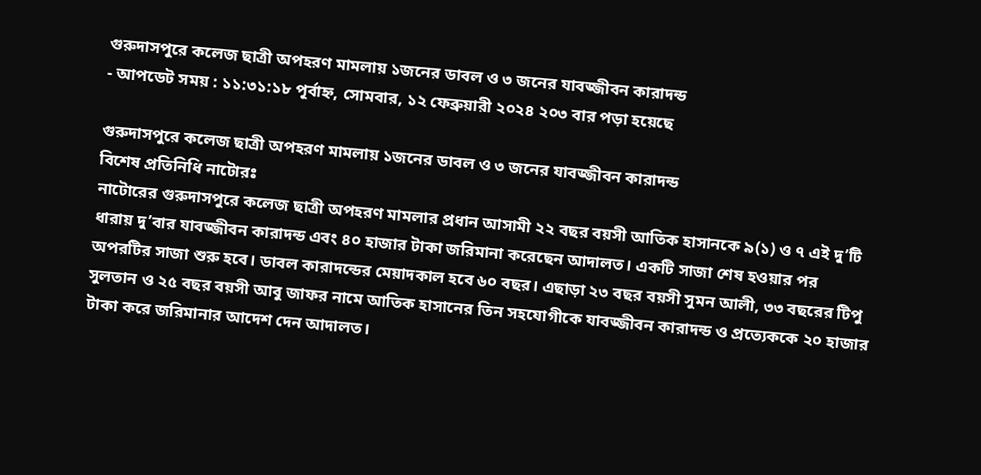গুরুদাসপুরে কলেজ ছাত্রী অপহরণ মামলায় ১জনের ডাবল ও ৩ জনের যাবজ্জীবন কারাদন্ড
- আপডেট সময় : ১১:৩১:১৮ পূর্বাহ্ন, সোমবার, ১২ ফেব্রুয়ারী ২০২৪ ২০৩ বার পড়া হয়েছে

গুরুদাসপুরে কলেজ ছাত্রী অপহরণ মামলায় ১জনের ডাবল ও ৩ জনের যাবজ্জীবন কারাদন্ড
বিশেষ প্রতিনিধি নাটোরঃ
নাটোরের গুরুদাসপুরে কলেজ ছাত্রী অপহরণ মামলার প্রধান আসামী ২২ বছর বয়সী আতিক হাসানকে ৯(১) ও ৭ এই দু’টি ধারায় দু’বার যাবজ্জীবন কারাদন্ড এবং ৪০ হাজার টাকা জরিমানা করেছেন আদালত। একটি সাজা শেষ হওয়ার পর অপরটির সাজা শুরু হবে। ডাবল কারাদন্ডের মেয়াদকাল হবে ৬০ বছর। এছাড়া ২৩ বছর বয়সী সুমন আলী, ৩৩ বছরের টিপু সুলতান ও ২৫ বছর বয়সী আবু জাফর নামে আতিক হাসানের তিন সহযোগীকে যাবজ্জীবন কারাদন্ড ও প্রত্যেককে ২০ হাজার টাকা করে জরিমানার আদেশ দেন আদালত।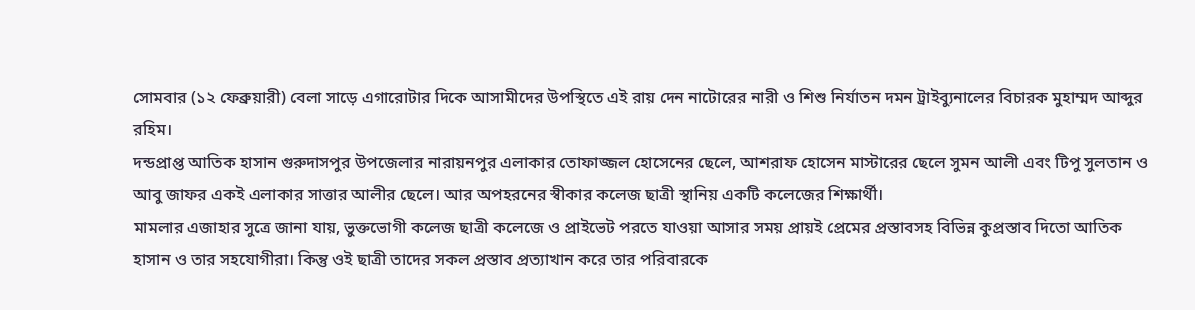সোমবার (১২ ফেব্রুয়ারী) বেলা সাড়ে এগারোটার দিকে আসামীদের উপস্থিতে এই রায় দেন নাটোরের নারী ও শিশু নির্যাতন দমন ট্রাইব্যুনালের বিচারক মুহাম্মদ আব্দুর রহিম।
দন্ডপ্রাপ্ত আতিক হাসান গুরুদাসপুর উপজেলার নারায়নপুর এলাকার তোফাজ্জল হোসেনের ছেলে, আশরাফ হোসেন মাস্টারের ছেলে সুমন আলী এবং টিপু সুলতান ও আবু জাফর একই এলাকার সাত্তার আলীর ছেলে। আর অপহরনের স্বীকার কলেজ ছাত্রী স্থানিয় একটি কলেজের শিক্ষার্থী।
মামলার এজাহার সুত্রে জানা যায়, ভুক্তভোগী কলেজ ছাত্রী কলেজে ও প্রাইভেট পরতে যাওয়া আসার সময় প্রায়ই প্রেমের প্রস্তাবসহ বিভিন্ন কুপ্রস্তাব দিতো আতিক হাসান ও তার সহযোগীরা। কিন্তু ওই ছাত্রী তাদের সকল প্রস্তাব প্রত্যাখান করে তার পরিবারকে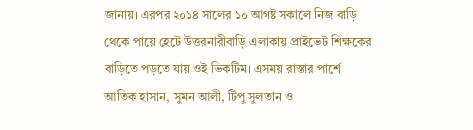জানায়। এরপর ২০১৪ সালের ১০ আগষ্ট সকালে নিজ বাড়ি থেকে পায়ে হেটে উত্তরনারীবাড়ি এলাকায় প্রাইভেট শিক্ষকের বাড়িতে পড়তে যায় ওই ভিকটিম। এসময় রাস্তার পার্শে আতিক হাসান, সুমন আলী, টিপু সুলতান ও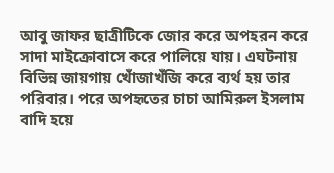আবু জাফর ছাত্রীটিকে জোর করে অপহরন করে সাদা মাইক্রোবাসে করে পালিয়ে যায়। এঘটনায় বিভিন্ন জায়গায় খোঁজাখঁজি করে ব্যর্থ হয় তার পরিবার। পরে অপহৃতের চাচা আমিরুল ইসলাম বাদি হয়ে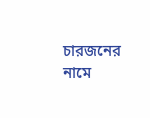চারজনের নামে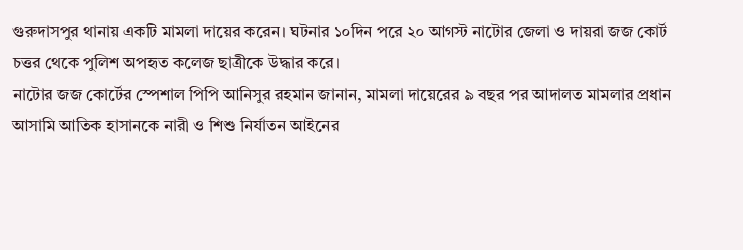গুরুদাসপুর থানায় একটি মামলা দায়ের করেন। ঘটনার ১০দিন পরে ২০ আগস্ট নাটোর জেলা ও দায়রা জজ কোর্ট চত্তর থেকে পুলিশ অপহৃত কলেজ ছাত্রীকে উদ্ধার করে।
নাটোর জজ কোর্টের স্পেশাল পিপি আনিসুর রহমান জানান, মামলা দায়েরের ৯ বছর পর আদালত মামলার প্রধান আসামি আতিক হাসানকে নারী ও শিশু নির্যাতন আইনের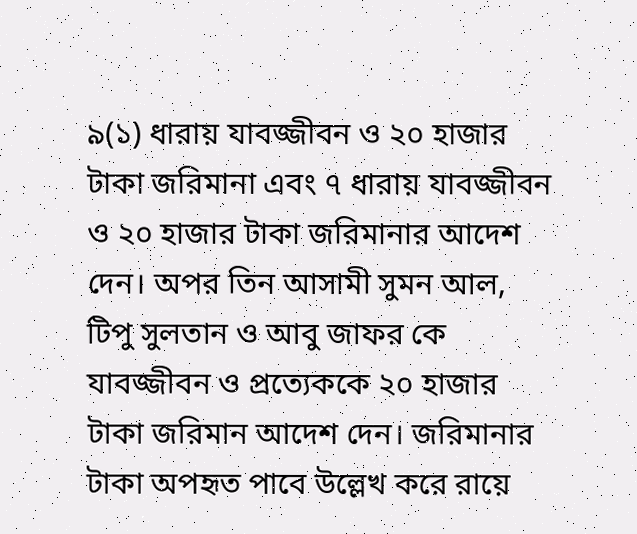৯(১) ধারায় যাবজ্জীবন ও ২০ হাজার টাকা জরিমানা এবং ৭ ধারায় যাবজ্জীবন ও ২০ হাজার টাকা জরিমানার আদেশ দেন। অপর তিন আসামী সুমন আল, টিপু সুলতান ও আবু জাফর কে যাবজ্জীবন ও প্রত্যেককে ২০ হাজার টাকা জরিমান আদেশ দেন। জরিমানার টাকা অপহৃত পাবে উল্লেখ করে রায়ে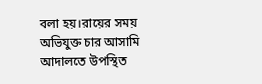বলা হয়।রায়ের সময় অভিযুক্ত চার আসামি আদালতে উপস্থিত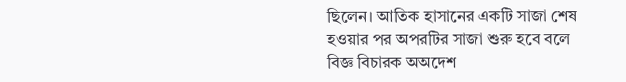ছিলেন। আতিক হাসানের একটি সাজা শেষ হওয়ার পর অপরটির সাজা শুরু হবে বলে বিজ্ঞ বিচারক অঅদেশ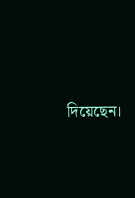দিয়েছেন।